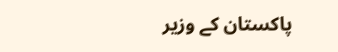پاکستان کے وزیر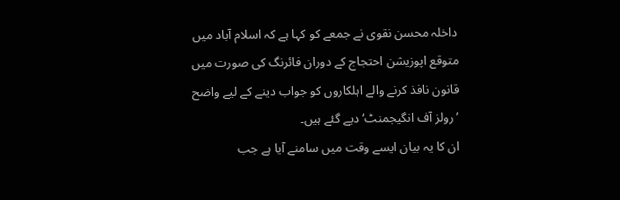داخلہ محسن نقوی نے جمعے کو کہا ہے کہ اسلام آباد میں متوقع اپوزیشن احتجاج کے دوران فائرنگ کی صورت میں قانون نافذ کرنے والے اہلکاروں کو جواب دینے کے لیے واضح ’رولز آف انگیجمنٹ‘ دیے گئے ہیں۔
ان کا یہ بیان ایسے وقت میں سامنے آیا ہے جب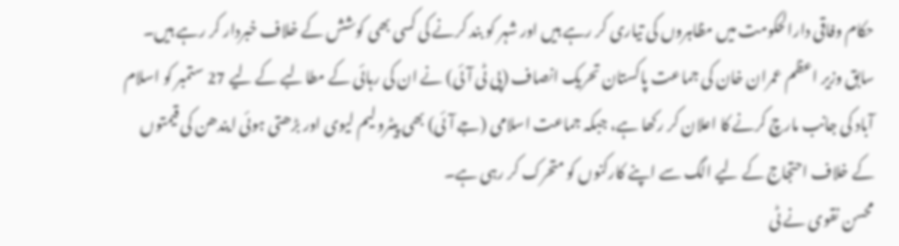حکام وفاقی دارالحکومت میں مظاہروں کی تیاری کر رہے ہیں اور شہر کو بند کرنے کی کسی بھی کوشش کے خلاف خبردار کر رہے ہیں۔
سابق وزیر اعظم عمران خان کی جماعت پاکستان تحریک انصاف (پی ٹی آئی) نے ان کی رہائی کے مطالبے کے لیے 27 ستمبر کو اسلام آباد کی جانب مارچ کرنے کا اعلان کر رکھا ہے، جبکہ جماعت اسلامی (جے آئی) بھی پیٹرولیم لیوی اور بڑھتی ہوئی ایندھن کی قیمتوں کے خلاف احتجاج کے لیے الگ سے اپنے کارکنوں کو متحرک کر رہی ہے۔
محسن نقوی نے ٹی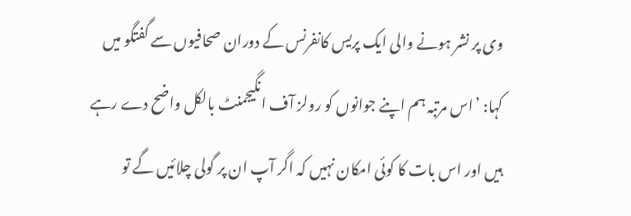وی پر نشر ہونے والی ایک پریس کانفرنس کے دوران صحافیوں سے گفتگو میں کہا: ’اس مرتبہ ہم اپنے جوانوں کو رولز آف انگیجمنٹ بالکل واضح دے رہے ہیں اور اس بات کا کوئی امکان نہیں کہ اگر آپ ان پر گولی چلائیں گے تو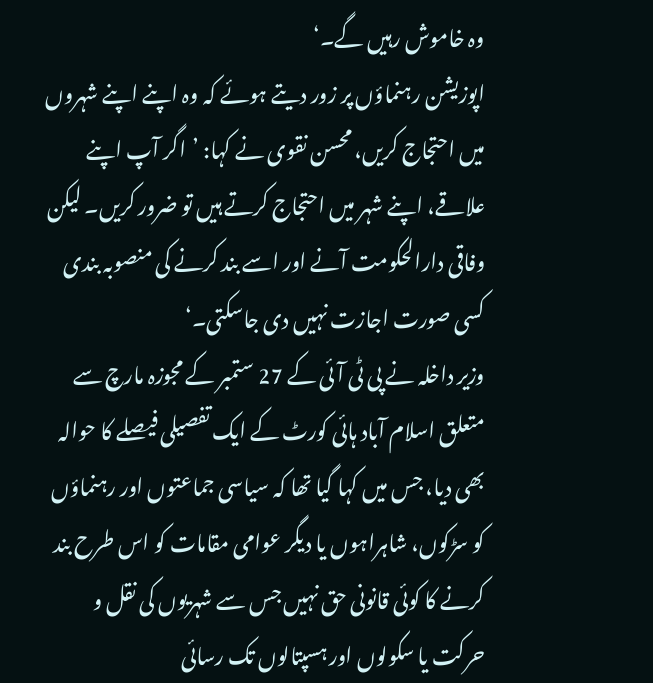وہ خاموش رہیں گے۔‘
اپوزیشن رہنماؤں پر زور دیتے ہوئے کہ وہ اپنے اپنے شہروں میں احتجاج کریں، محسن نقوی نے کہا: ’اگر آپ اپنے علاقے، اپنے شہر میں احتجاج کرتے ہیں تو ضرور کریں۔ لیکن وفاقی دارالحکومت آنے اور اسے بند کرنے کی منصوبہ بندی کسی صورت اجازت نہیں دی جاسکتی۔‘
وزیر داخلہ نے پی ٹی آئی کے 27 ستمبر کے مجوزہ مارچ سے متعلق اسلام آباد ہائی کورٹ کے ایک تفصیلی فیصلے کا حوالہ بھی دیا، جس میں کہا گیا تھا کہ سیاسی جماعتوں اور رہنماؤں کو سڑکوں، شاہراہوں یا دیگر عوامی مقامات کو اس طرح بند کرنے کا کوئی قانونی حق نہیں جس سے شہریوں کی نقل و حرکت یا سکولوں اور ہسپتالوں تک رسائی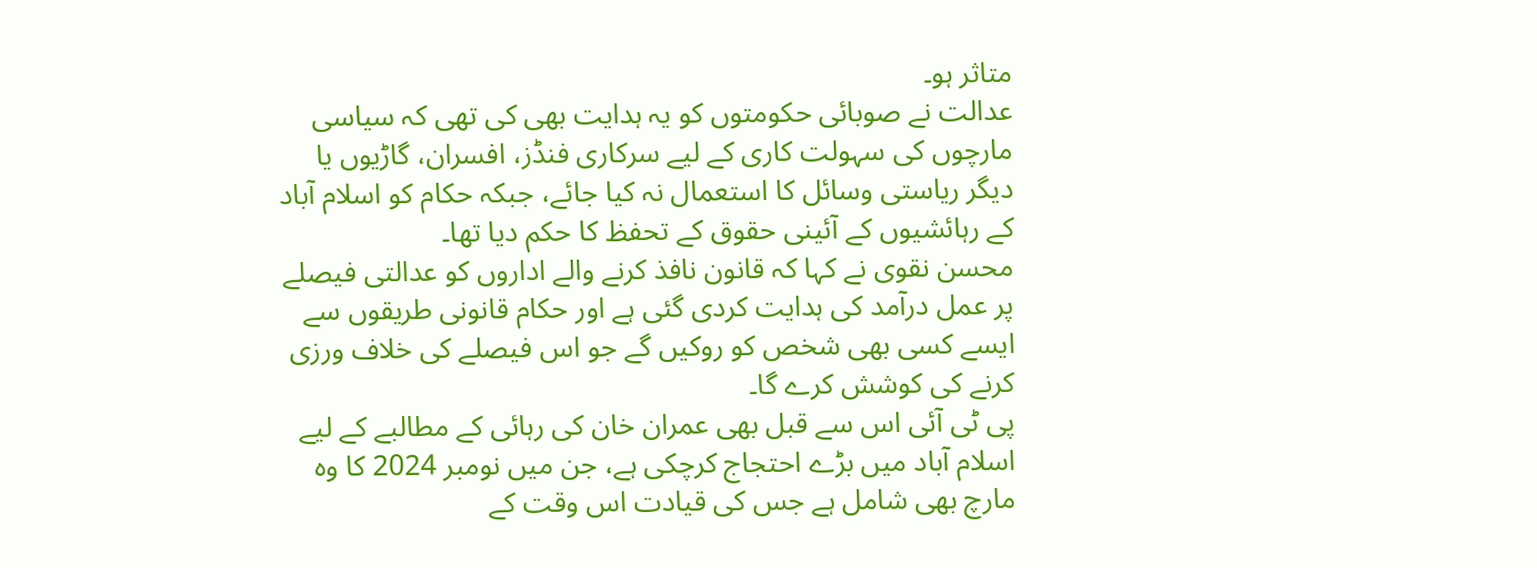متاثر ہو۔
عدالت نے صوبائی حکومتوں کو یہ ہدایت بھی کی تھی کہ سیاسی مارچوں کی سہولت کاری کے لیے سرکاری فنڈز، افسران، گاڑیوں یا دیگر ریاستی وسائل کا استعمال نہ کیا جائے، جبکہ حکام کو اسلام آباد کے رہائشیوں کے آئینی حقوق کے تحفظ کا حکم دیا تھا۔
محسن نقوی نے کہا کہ قانون نافذ کرنے والے اداروں کو عدالتی فیصلے پر عمل درآمد کی ہدایت کردی گئی ہے اور حکام قانونی طریقوں سے ایسے کسی بھی شخص کو روکیں گے جو اس فیصلے کی خلاف ورزی کرنے کی کوشش کرے گا۔
پی ٹی آئی اس سے قبل بھی عمران خان کی رہائی کے مطالبے کے لیے اسلام آباد میں بڑے احتجاج کرچکی ہے، جن میں نومبر 2024 کا وہ مارچ بھی شامل ہے جس کی قیادت اس وقت کے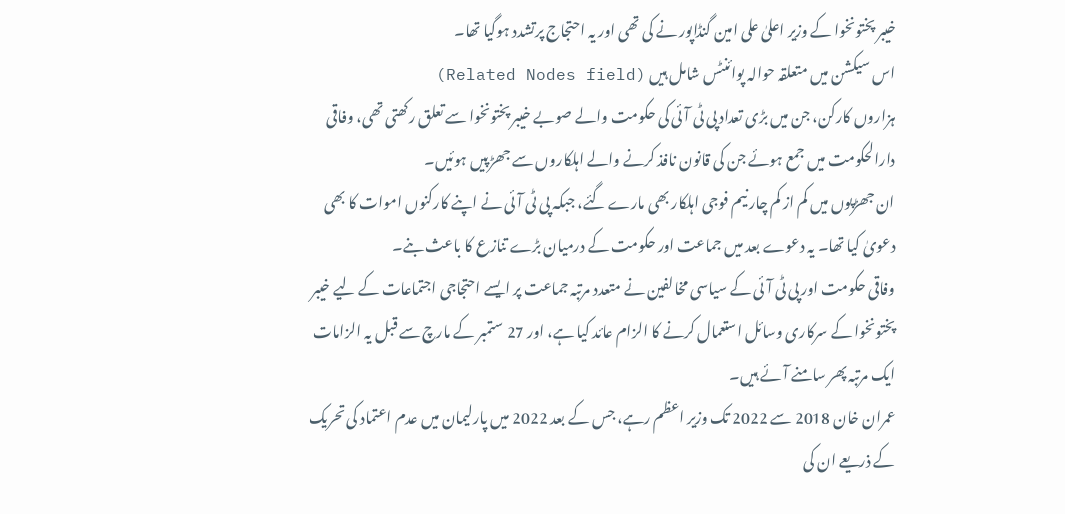خیبر پختونخوا کے وزیر اعلیٰ علی امین گنڈاپور نے کی تھی اور یہ احتجاج پرتشدد ہوگیا تھا۔
اس سیکشن میں متعلقہ حوالہ پوائنٹس شامل ہیں (Related Nodes field)
ہزاروں کارکن، جن میں بڑی تعداد پی ٹی آئی کی حکومت والے صوبے خیبر پختونخوا سے تعلق رکھتی تھی، وفاقی دارالحکومت میں جمع ہوئے جن کی قانون نافذ کرنے والے اہلکاروں سے جھڑپیں ہوئیں۔
ان جھڑپوں میں کم از کم چار نیم فوجی اہلکار بھی مارے گئے، جبکہ پی ٹی آئی نے اپنے کارکنوں اموات کا بھی دعویٰ کیا تھا۔ یہ دعوے بعد میں جماعت اور حکومت کے درمیان بڑے تنازع کا باعث بنے۔
وفاقی حکومت اور پی ٹی آئی کے سیاسی مخالفین نے متعدد مرتبہ جماعت پر ایسے احتجاجی اجتماعات کے لیے خیبر پختونخوا کے سرکاری وسائل استعمال کرنے کا الزام عائد کیا ہے، اور 27 ستمبر کے مارچ سے قبل یہ الزامات ایک مرتبہ پھر سامنے آئے ہیں۔
عمران خان 2018 سے 2022 تک وزیر اعظم رہے، جس کے بعد 2022 میں پارلیمان میں عدم اعتماد کی تحریک کے ذریعے ان کی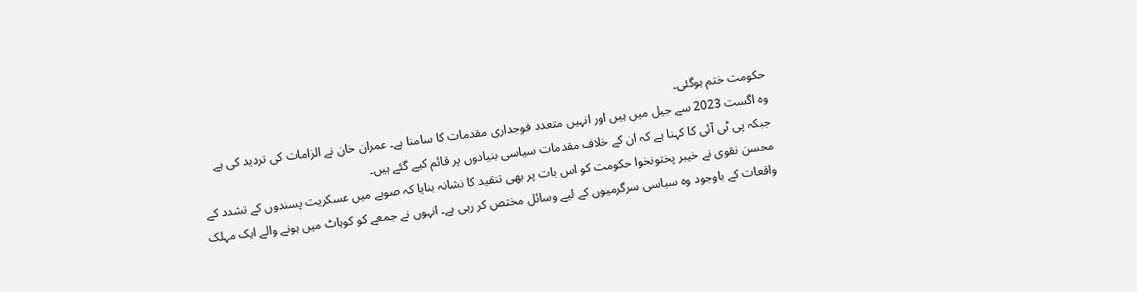حکومت ختم ہوگئی۔
وہ اگست 2023 سے جیل میں ہیں اور انہیں متعدد فوجداری مقدمات کا سامنا ہے۔ عمران خان نے الزامات کی تردید کی ہے جبکہ پی ٹی آئی کا کہنا ہے کہ ان کے خلاف مقدمات سیاسی بنیادوں پر قائم کیے گئے ہیں۔
محسن نقوی نے خیبر پختونخوا حکومت کو اس بات پر بھی تنقید کا نشانہ بنایا کہ صوبے میں عسکریت پسندوں کے تشدد کے واقعات کے باوجود وہ سیاسی سرگرمیوں کے لیے وسائل مختص کر رہی ہے۔ انہوں نے جمعے کو کوہاٹ میں ہونے والے ایک مہلک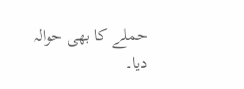حملے کا بھی حوالہ دیا۔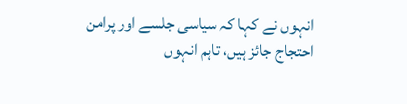انہوں نے کہا کہ سیاسی جلسے اور پرامن احتجاج جائز ہیں، تاہم انہوں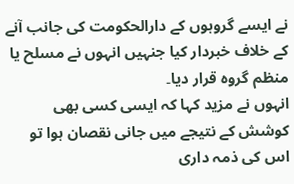نے ایسے گروہوں کے دارالحکومت کی جانب آنے کے خلاف خبردار کیا جنہیں انہوں نے مسلح یا منظم گروہ قرار دیا۔
انہوں نے مزید کہا کہ ایسی کسی بھی کوشش کے نتیجے میں جانی نقصان ہوا تو اس کی ذمہ داری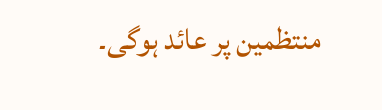منتظمین پر عائد ہوگی۔